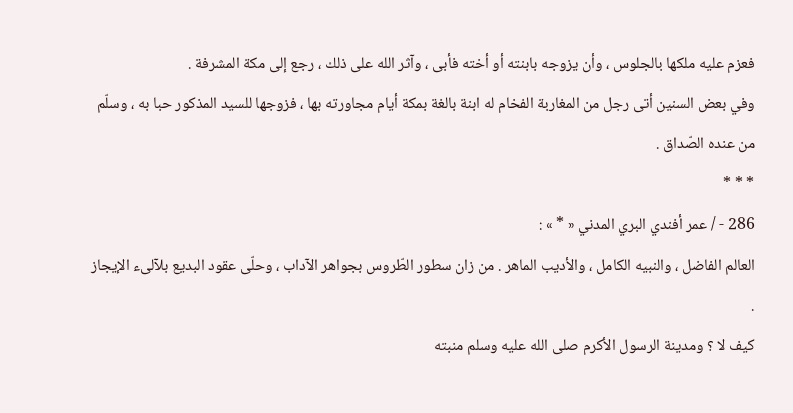فعزم عليه ملكها بالجلوس ، وأن يزوجه بابنته أو أخته فأبى ، وآثر الله على ذلك ، رجع إلى مكة المشرفة .
وفي بعض السنين أتى رجل من المغاربة الفخام له ابنة بالغة بمكة أيام مجاورته بها ، فزوجها للسيد المذكور حبا به ، وسلّم من عنده الصّداق .
* * *
286 - / عمر أفندي البري المدني « * » :
العالم الفاضل ، والنبيه الكامل ، والأديب الماهر . من زان سطور الطّروس بجواهر الآداب ، وحلّى عقود البديع بلآلىء الإيجاز .
كيف لا ؟ ومدينة الرسول الأكرم صلى الله عليه وسلم منبته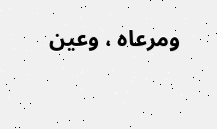ومرعاه ، وعين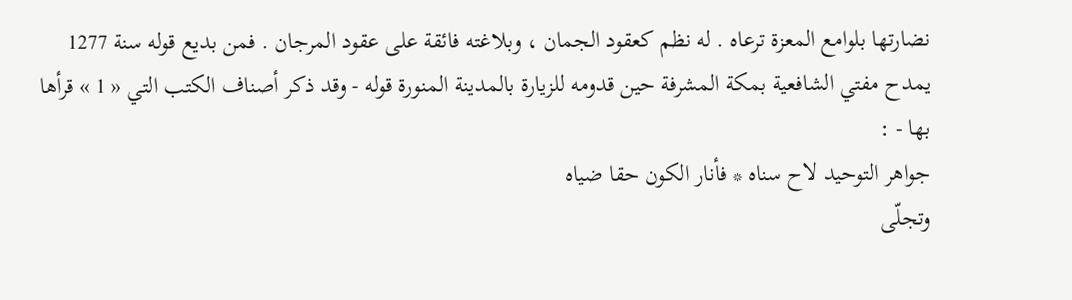نضارتها بلوامع المعزة ترعاه . له نظم كعقود الجمان ، وبلاغته فائقة على عقود المرجان . فمن بديع قوله سنة 1277 يمدح مفتي الشافعية بمكة المشرفة حين قدومه للزيارة بالمدينة المنورة قوله - وقد ذكر أصناف الكتب التي « 1 » قرأها بها - :
جواهر التوحيد لاح سناه * فأنار الكون حقا ضياه
وتجلّى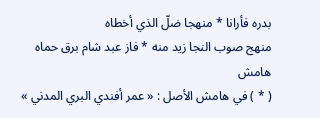بدره فأرانا * منهجا ضلّ الذي أخطاه
منهج صوب النجا زيد منه * فاز عبد شام برق حماه
هامش
( * ) في هامش الأصل : « عمر أفندي البري المدني »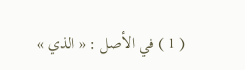( 1 ) في الأصل : « الذي »